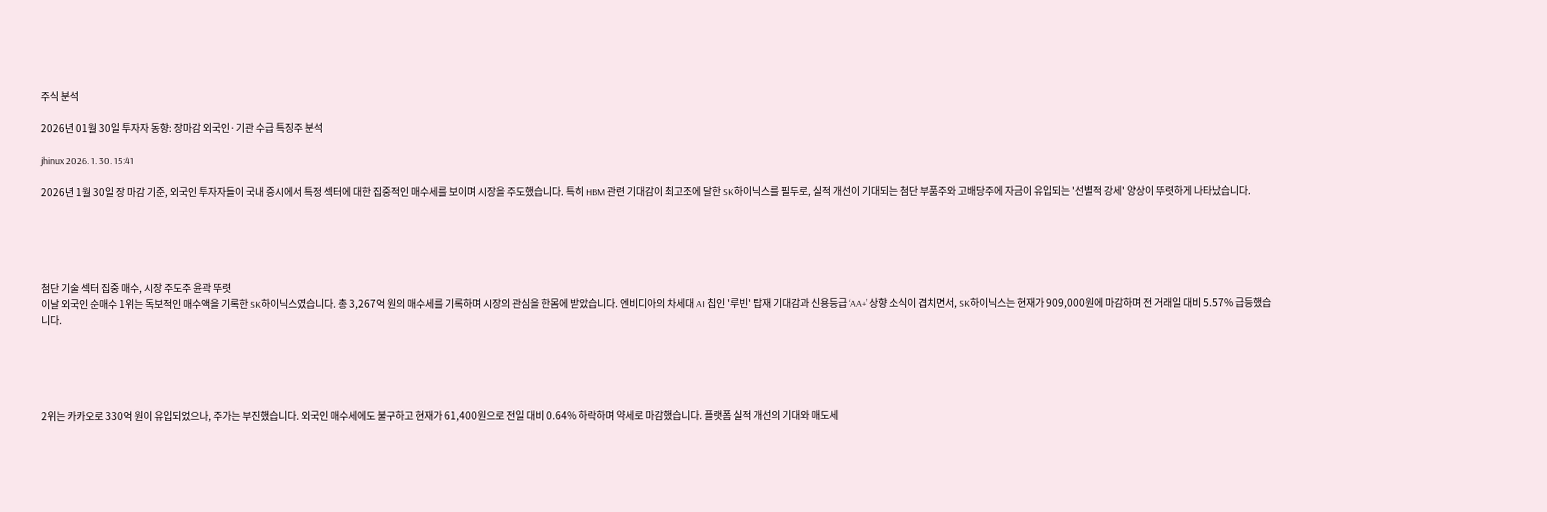주식 분석

2026년 01월 30일 투자자 동향: 장마감 외국인·기관 수급 특징주 분석

jhinux 2026. 1. 30. 15:41

2026년 1월 30일 장 마감 기준, 외국인 투자자들이 국내 증시에서 특정 섹터에 대한 집중적인 매수세를 보이며 시장을 주도했습니다. 특히 HBM 관련 기대감이 최고조에 달한 SK하이닉스를 필두로, 실적 개선이 기대되는 첨단 부품주와 고배당주에 자금이 유입되는 '선별적 강세' 양상이 뚜렷하게 나타났습니다.





첨단 기술 섹터 집중 매수, 시장 주도주 윤곽 뚜렷
이날 외국인 순매수 1위는 독보적인 매수액을 기록한 SK하이닉스였습니다. 총 3,267억 원의 매수세를 기록하며 시장의 관심을 한몸에 받았습니다. 엔비디아의 차세대 AI 칩인 '루빈' 탑재 기대감과 신용등급 ‘AA+’ 상향 소식이 겹치면서, SK하이닉스는 현재가 909,000원에 마감하며 전 거래일 대비 5.57% 급등했습니다.





2위는 카카오로 330억 원이 유입되었으나, 주가는 부진했습니다. 외국인 매수세에도 불구하고 현재가 61,400원으로 전일 대비 0.64% 하락하며 약세로 마감했습니다. 플랫폼 실적 개선의 기대와 매도세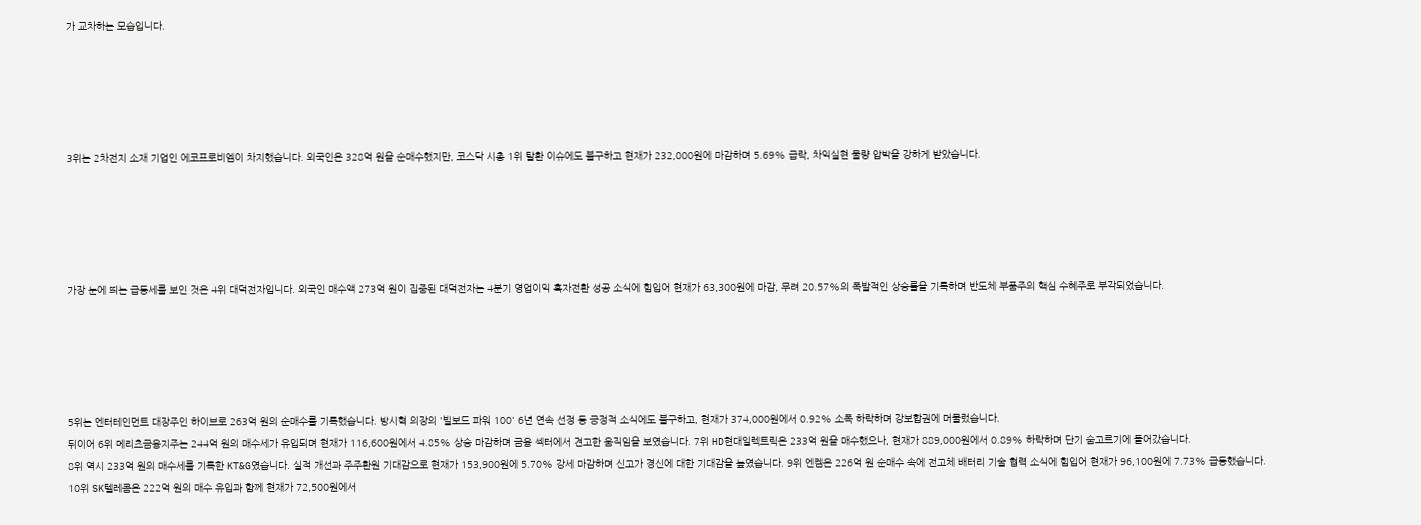가 교차하는 모습입니다.





3위는 2차전지 소재 기업인 에코프로비엠이 차지했습니다. 외국인은 328억 원을 순매수했지만, 코스닥 시총 1위 탈환 이슈에도 불구하고 현재가 232,000원에 마감하며 5.69% 급락, 차익실현 물량 압박을 강하게 받았습니다.





가장 눈에 띄는 급등세를 보인 것은 4위 대덕전자입니다. 외국인 매수액 273억 원이 집중된 대덕전자는 4분기 영업이익 흑자전환 성공 소식에 힘입어 현재가 63,300원에 마감, 무려 20.57%의 폭발적인 상승률을 기록하며 반도체 부품주의 핵심 수혜주로 부각되었습니다.





5위는 엔터테인먼트 대장주인 하이브로 263억 원의 순매수를 기록했습니다. 방시혁 의장의 '빌보드 파워 100' 6년 연속 선정 등 긍정적 소식에도 불구하고, 현재가 374,000원에서 0.92% 소폭 하락하며 강보합권에 머물렀습니다.
뒤이어 6위 메리츠금융지주는 244억 원의 매수세가 유입되며 현재가 116,600원에서 4.85% 상승 마감하며 금융 섹터에서 견고한 움직임을 보였습니다. 7위 HD현대일렉트릭은 233억 원을 매수했으나, 현재가 889,000원에서 0.89% 하락하며 단기 숨고르기에 들어갔습니다.
8위 역시 233억 원의 매수세를 기록한 KT&G였습니다. 실적 개선과 주주환원 기대감으로 현재가 153,900원에 5.70% 강세 마감하며 신고가 경신에 대한 기대감을 높였습니다. 9위 엔켐은 226억 원 순매수 속에 전고체 배터리 기술 협력 소식에 힘입어 현재가 96,100원에 7.73% 급등했습니다.
10위 SK텔레콤은 222억 원의 매수 유입과 함께 현재가 72,500원에서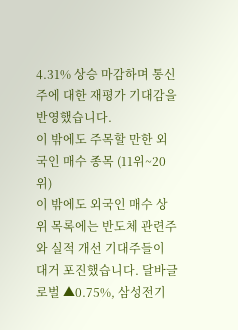4.31% 상승 마감하며 통신주에 대한 재평가 기대감을 반영했습니다.
이 밖에도 주목할 만한 외국인 매수 종목 (11위~20위)
이 밖에도 외국인 매수 상위 목록에는 반도체 관련주와 실적 개선 기대주들이 대거 포진했습니다. 달바글로벌 ▲0.75%, 삼성전기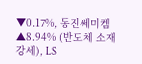▼0.17%, 동진쎄미켐 ▲8.94% (반도체 소재 강세), LS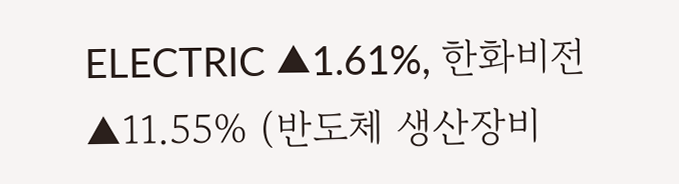ELECTRIC ▲1.61%, 한화비전 ▲11.55% (반도체 생산장비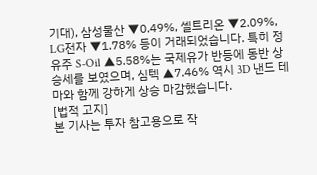기대), 삼성물산 ▼0.49%, 셀트리온 ▼2.09%, LG전자 ▼1.78% 등이 거래되었습니다. 특히 정유주 S-Oil ▲5.58%는 국제유가 반등에 동반 상승세를 보였으며, 심텍 ▲7.46% 역시 3D 낸드 테마와 함께 강하게 상승 마감했습니다.
[법적 고지]
본 기사는 투자 참고용으로 작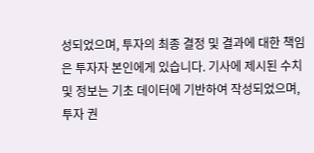성되었으며, 투자의 최종 결정 및 결과에 대한 책임은 투자자 본인에게 있습니다. 기사에 제시된 수치 및 정보는 기초 데이터에 기반하여 작성되었으며, 투자 권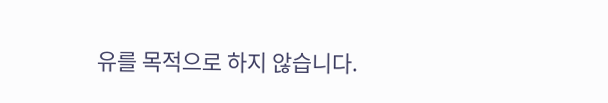유를 목적으로 하지 않습니다.